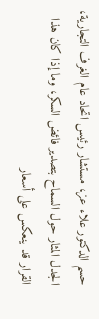حسم الدكتور علاء عز، مستشار رئيس اتحاد عام الغرف التجارية، الجدل المثار حول السماح بتصدير فائض السكر، وما إذا كان هذا القرار قد ينعكس على أسعار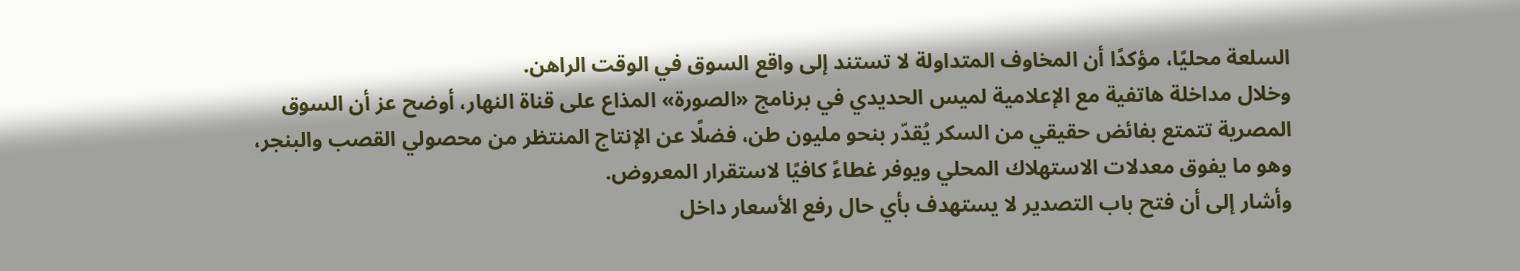السلعة محليًا، مؤكدًا أن المخاوف المتداولة لا تستند إلى واقع السوق في الوقت الراهن.
وخلال مداخلة هاتفية مع الإعلامية لميس الحديدي في برنامج «الصورة» المذاع على قناة النهار، أوضح عز أن السوق المصرية تتمتع بفائض حقيقي من السكر يُقدّر بنحو مليون طن، فضلًا عن الإنتاج المنتظر من محصولي القصب والبنجر، وهو ما يفوق معدلات الاستهلاك المحلي ويوفر غطاءً كافيًا لاستقرار المعروض.
وأشار إلى أن فتح باب التصدير لا يستهدف بأي حال رفع الأسعار داخل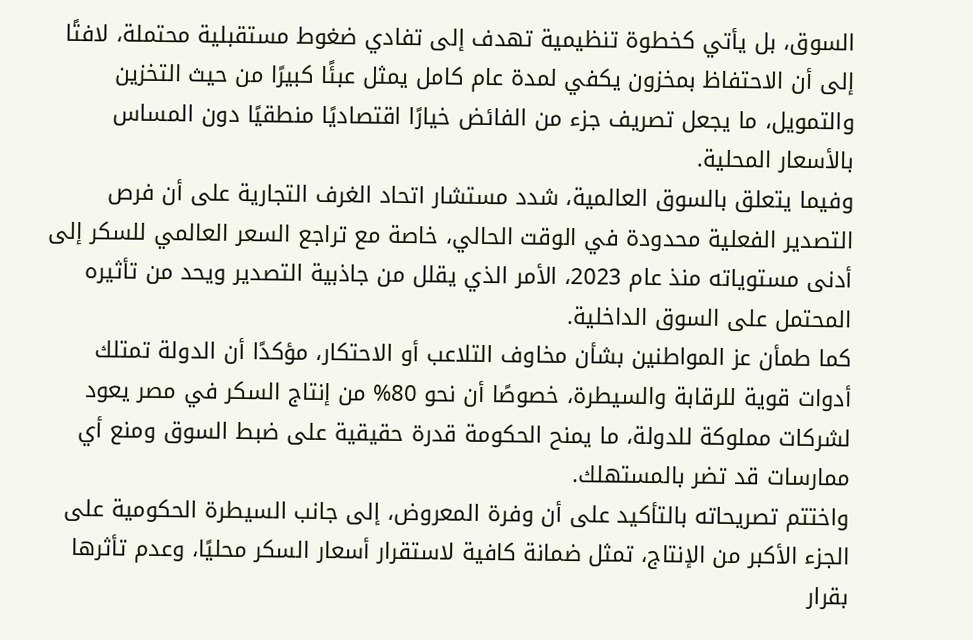السوق، بل يأتي كخطوة تنظيمية تهدف إلى تفادي ضغوط مستقبلية محتملة، لافتًا إلى أن الاحتفاظ بمخزون يكفي لمدة عام كامل يمثل عبئًا كبيرًا من حيث التخزين والتمويل، ما يجعل تصريف جزء من الفائض خيارًا اقتصاديًا منطقيًا دون المساس بالأسعار المحلية.
وفيما يتعلق بالسوق العالمية، شدد مستشار اتحاد الغرف التجارية على أن فرص التصدير الفعلية محدودة في الوقت الحالي، خاصة مع تراجع السعر العالمي للسكر إلى أدنى مستوياته منذ عام 2023، الأمر الذي يقلل من جاذبية التصدير ويحد من تأثيره المحتمل على السوق الداخلية.
كما طمأن عز المواطنين بشأن مخاوف التلاعب أو الاحتكار، مؤكدًا أن الدولة تمتلك أدوات قوية للرقابة والسيطرة، خصوصًا أن نحو 80% من إنتاج السكر في مصر يعود لشركات مملوكة للدولة، ما يمنح الحكومة قدرة حقيقية على ضبط السوق ومنع أي ممارسات قد تضر بالمستهلك.
واختتم تصريحاته بالتأكيد على أن وفرة المعروض، إلى جانب السيطرة الحكومية على الجزء الأكبر من الإنتاج، تمثل ضمانة كافية لاستقرار أسعار السكر محليًا، وعدم تأثرها بقرار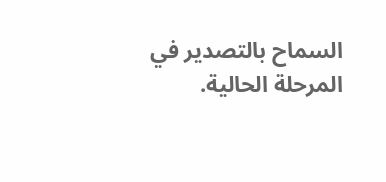السماح بالتصدير في المرحلة الحالية.